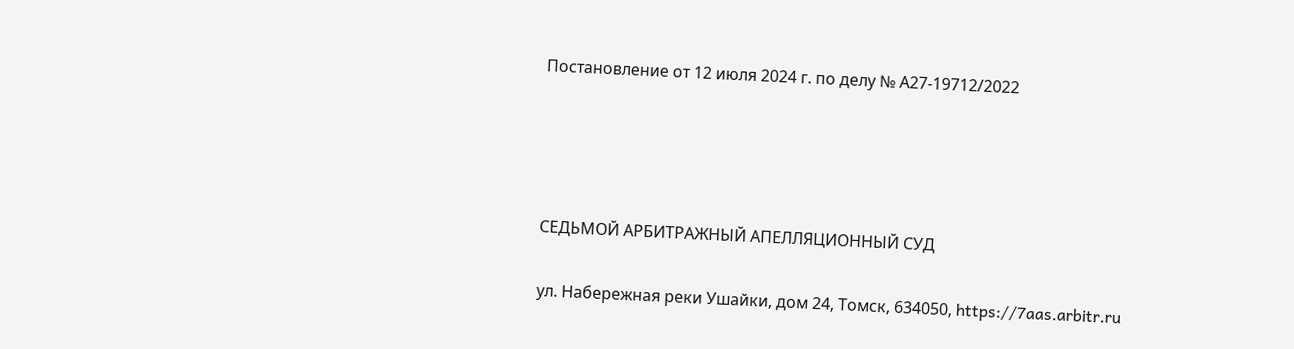Постановление от 12 июля 2024 г. по делу № А27-19712/2022




СЕДЬМОЙ АРБИТРАЖНЫЙ АПЕЛЛЯЦИОННЫЙ СУД

ул. Набережная реки Ушайки, дом 24, Томск, 634050, https://7aas.arbitr.ru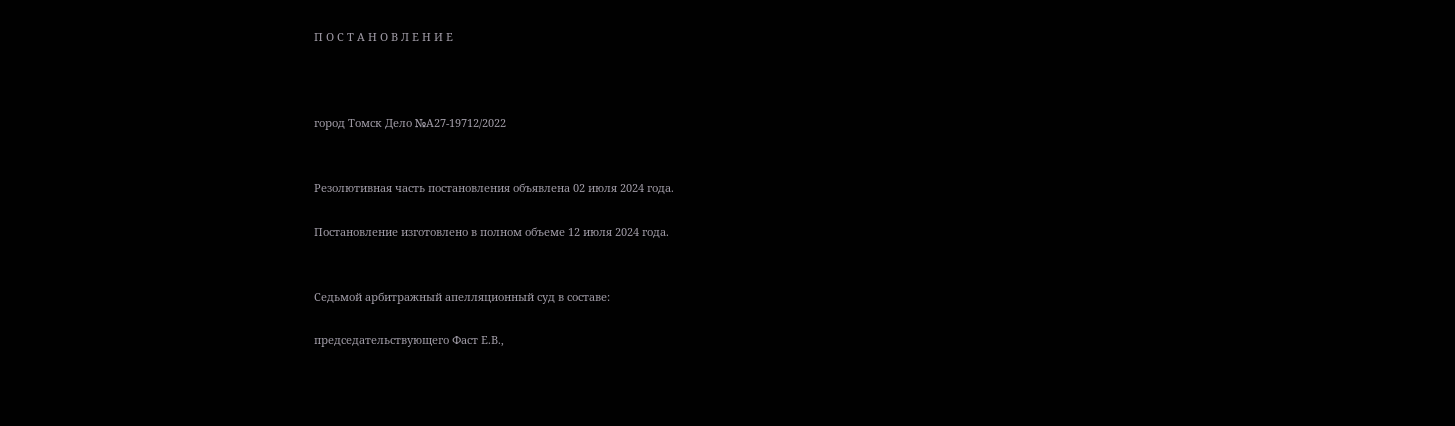П О С Т А Н О В Л Е Н И Е



город Томск Дело №А27-19712/2022


Резолютивная часть постановления объявлена 02 июля 2024 года.

Постановление изготовлено в полном объеме 12 июля 2024 года.


Седьмой арбитражный апелляционный суд в составе:

председательствующего Фаст Е.В.,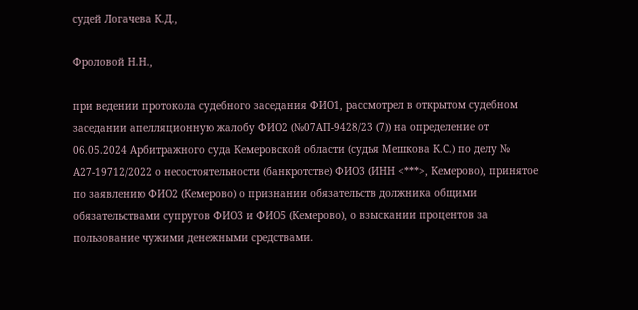судей Логачева К.Д.,

Фроловой Н.Н.,

при ведении протокола судебного заседания ФИО1, рассмотрел в открытом судебном заседании апелляционную жалобу ФИО2 (№07АП-9428/23 (7)) на определение от 06.05.2024 Арбитражного суда Кемеровской области (судья Мешкова К.С.) по делу № А27-19712/2022 о несостоятельности (банкротстве) ФИО3 (ИНН <***>, Кемерово), принятое по заявлению ФИО2 (Кемерово) о признании обязательств должника общими обязательствами супругов ФИО3 и ФИО5 (Кемерово), о взыскании процентов за пользование чужими денежными средствами.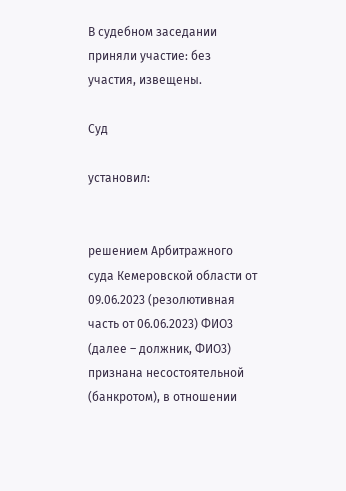В судебном заседании приняли участие: без участия, извещены.

Суд

установил:


решением Арбитражного суда Кемеровской области от 09.06.2023 (резолютивная часть от 06.06.2023) ФИО3 (далее – должник, ФИО3) признана несостоятельной (банкротом), в отношении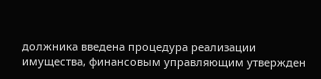должника введена процедура реализации имущества, финансовым управляющим утвержден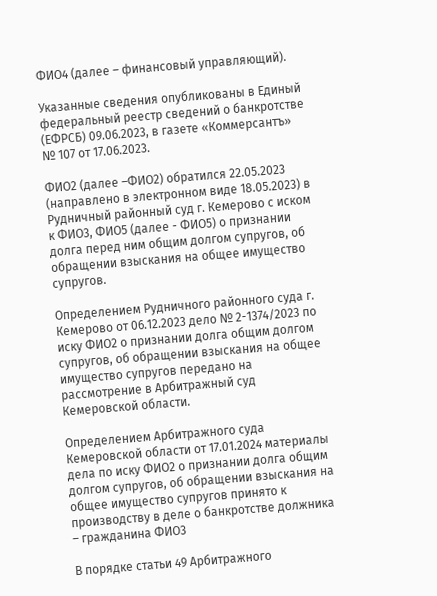ФИО4 (далее – финансовый управляющий).

Указанные сведения опубликованы в Единый федеральный реестр сведений о банкротстве (ЕФРСБ) 09.06.2023, в газете «Коммерсантъ» № 107 от 17.06.2023.

ФИО2 (далее –ФИО2) обратился 22.05.2023 (направлено в электронном виде 18.05.2023) в Рудничный районный суд г. Кемерово с иском к ФИО3, ФИО5 (далее - ФИО5) о признании долга перед ним общим долгом супругов, об обращении взыскания на общее имущество супругов.

Определением Рудничного районного суда г. Кемерово от 06.12.2023 дело № 2-1374/2023 по иску ФИО2 о признании долга общим долгом супругов, об обращении взыскания на общее имущество супругов передано на рассмотрение в Арбитражный суд Кемеровской области.

Определением Арбитражного суда Кемеровской области от 17.01.2024 материалы дела по иску ФИО2 о признании долга общим долгом супругов, об обращении взыскания на общее имущество супругов принято к производству в деле о банкротстве должника – гражданина ФИО3

В порядке статьи 49 Арбитражного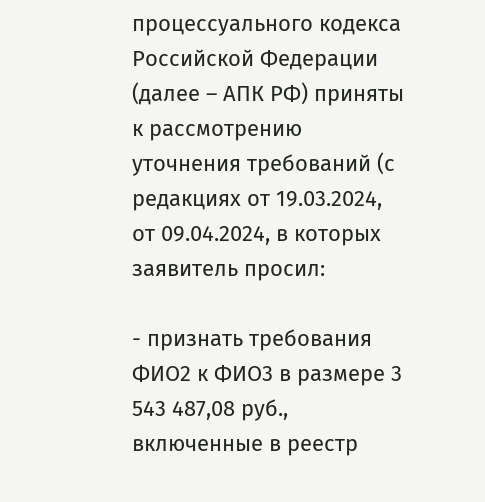процессуального кодекса Российской Федерации (далее – АПК РФ) приняты к рассмотрению уточнения требований (с редакциях от 19.03.2024, от 09.04.2024, в которых заявитель просил:

- признать требования ФИО2 к ФИО3 в размере 3 543 487,08 руб., включенные в реестр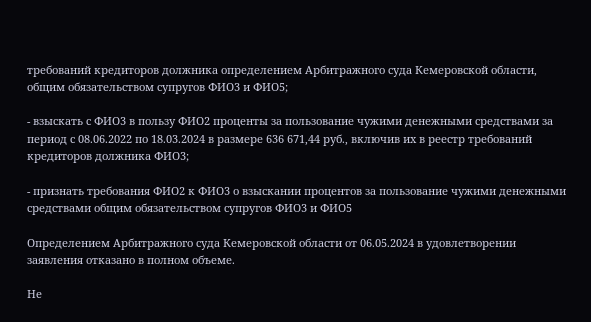требований кредиторов должника определением Арбитражного суда Кемеровской области, общим обязательством супругов ФИО3 и ФИО5;

- взыскать с ФИО3 в пользу ФИО2 проценты за пользование чужими денежными средствами за период с 08.06.2022 по 18.03.2024 в размере 636 671,44 руб., включив их в реестр требований кредиторов должника ФИО3;

- признать требования ФИО2 к ФИО3 о взыскании процентов за пользование чужими денежными средствами общим обязательством супругов ФИО3 и ФИО5

Определением Арбитражного суда Кемеровской области от 06.05.2024 в удовлетворении заявления отказано в полном объеме.

Не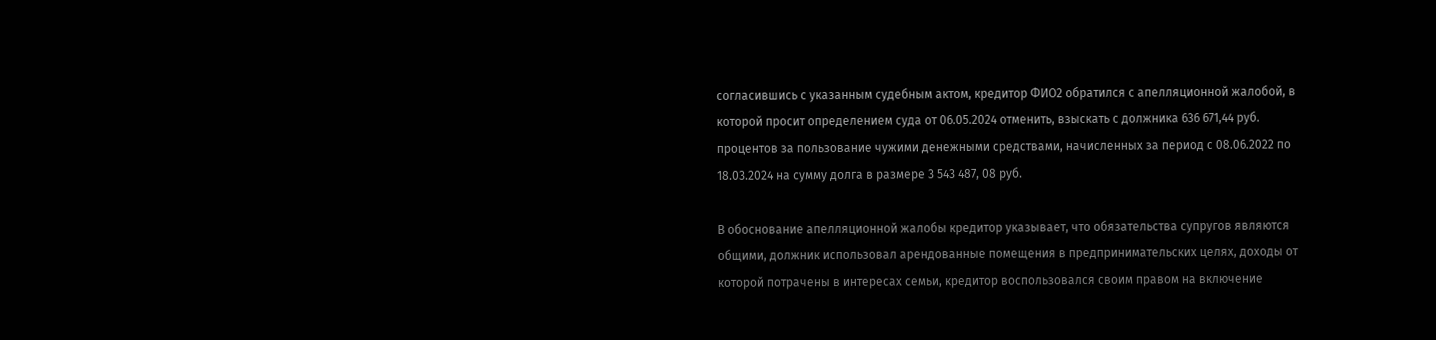согласившись с указанным судебным актом, кредитор ФИО2 обратился с апелляционной жалобой, в которой просит определением суда от 06.05.2024 отменить, взыскать с должника 636 671,44 руб. процентов за пользование чужими денежными средствами, начисленных за период с 08.06.2022 по 18.03.2024 на сумму долга в размере 3 543 487, 08 руб.

В обоснование апелляционной жалобы кредитор указывает, что обязательства супругов являются общими, должник использовал арендованные помещения в предпринимательских целях, доходы от которой потрачены в интересах семьи, кредитор воспользовался своим правом на включение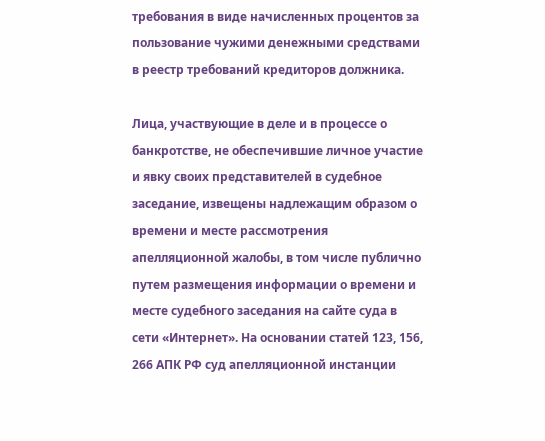требования в виде начисленных процентов за пользование чужими денежными средствами в реестр требований кредиторов должника.

Лица, участвующие в деле и в процессе о банкротстве, не обеспечившие личное участие и явку своих представителей в судебное заседание, извещены надлежащим образом о времени и месте рассмотрения апелляционной жалобы, в том числе публично путем размещения информации о времени и месте судебного заседания на сайте суда в сети «Интернет». На основании статей 123, 156, 266 АПК РФ суд апелляционной инстанции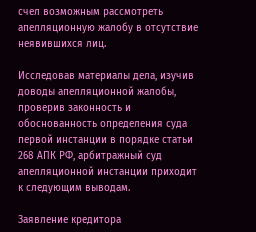счел возможным рассмотреть апелляционную жалобу в отсутствие неявившихся лиц.

Исследовав материалы дела, изучив доводы апелляционной жалобы, проверив законность и обоснованность определения суда первой инстанции в порядке статьи 268 АПК РФ, арбитражный суд апелляционной инстанции приходит к следующим выводам.

Заявление кредитора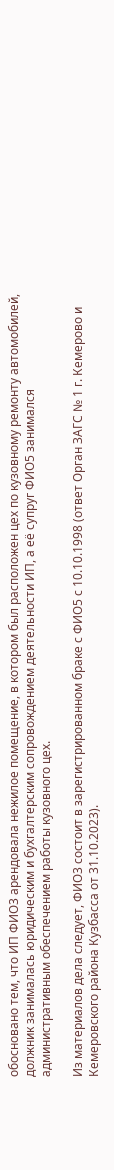обосновано тем, что ИП ФИО3 арендовала нежилое помещение, в котором был расположен цех по кузовному ремонту автомобилей, должник занималась юридическим и бухгалтерским сопровождением деятельности ИП, а её супруг ФИО5 занимался административным обеспечением работы кузовного цех.

Из материалов дела следует, ФИО3 состоит в зарегистрированном браке с ФИО5 с 10.10.1998 (ответ Орган ЗАГС № 1 г. Кемерово и Кемеровского района Кузбасса от 31.10.2023).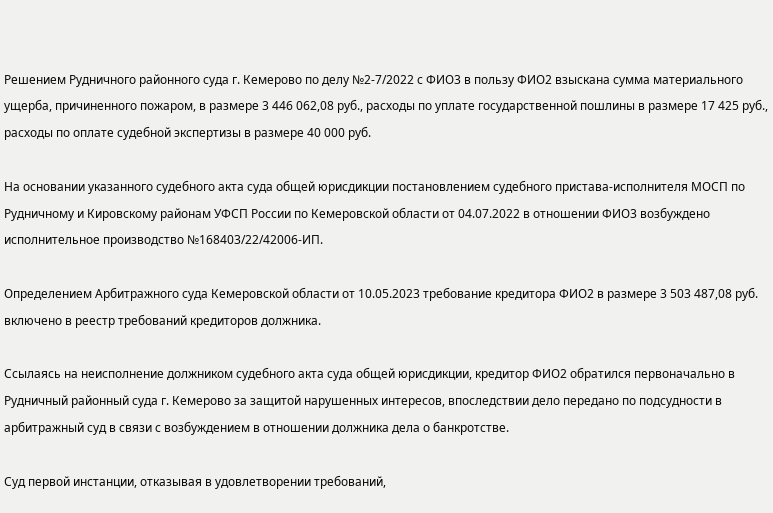Решением Рудничного районного суда г. Кемерово по делу №2-7/2022 с ФИО3 в пользу ФИО2 взыскана сумма материального ущерба, причиненного пожаром, в размере 3 446 062,08 руб., расходы по уплате государственной пошлины в размере 17 425 руб., расходы по оплате судебной экспертизы в размере 40 000 руб.

На основании указанного судебного акта суда общей юрисдикции постановлением судебного пристава-исполнителя МОСП по Рудничному и Кировскому районам УФСП России по Кемеровской области от 04.07.2022 в отношении ФИО3 возбуждено исполнительное производство №168403/22/42006-ИП.

Определением Арбитражного суда Кемеровской области от 10.05.2023 требование кредитора ФИО2 в размере 3 503 487,08 руб. включено в реестр требований кредиторов должника.

Ссылаясь на неисполнение должником судебного акта суда общей юрисдикции, кредитор ФИО2 обратился первоначально в Рудничный районный суда г. Кемерово за защитой нарушенных интересов, впоследствии дело передано по подсудности в арбитражный суд в связи с возбуждением в отношении должника дела о банкротстве.

Суд первой инстанции, отказывая в удовлетворении требований,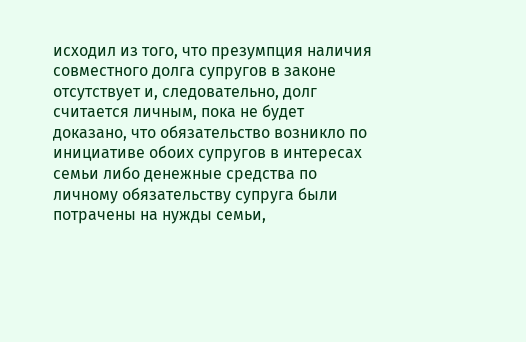исходил из того, что презумпция наличия совместного долга супругов в законе отсутствует и, следовательно, долг считается личным, пока не будет доказано, что обязательство возникло по инициативе обоих супругов в интересах семьи либо денежные средства по личному обязательству супруга были потрачены на нужды семьи,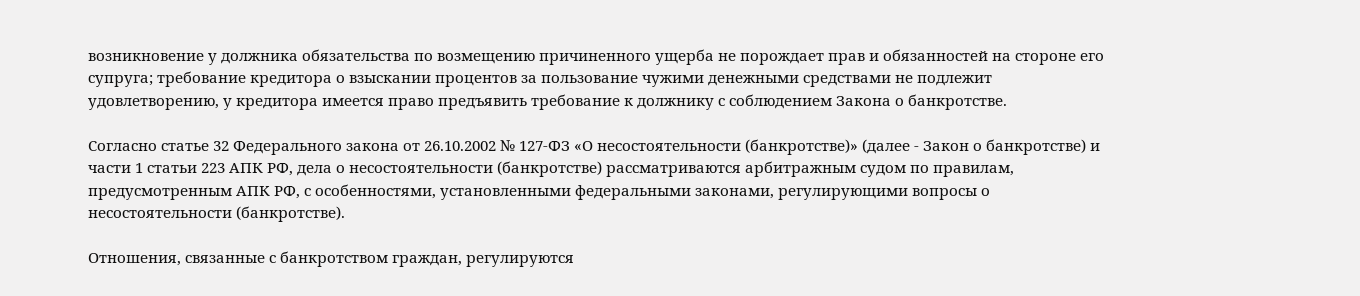возникновение у должника обязательства по возмещению причиненного ущерба не порождает прав и обязанностей на стороне его супруга; требование кредитора о взыскании процентов за пользование чужими денежными средствами не подлежит удовлетворению, у кредитора имеется право предъявить требование к должнику с соблюдением Закона о банкротстве.

Согласно статье 32 Федерального закона от 26.10.2002 № 127-ФЗ «О несостоятельности (банкротстве)» (далее - Закон о банкротстве) и части 1 статьи 223 АПК РФ, дела о несостоятельности (банкротстве) рассматриваются арбитражным судом по правилам, предусмотренным АПК РФ, с особенностями, установленными федеральными законами, регулирующими вопросы о несостоятельности (банкротстве).

Отношения, связанные с банкротством граждан, регулируются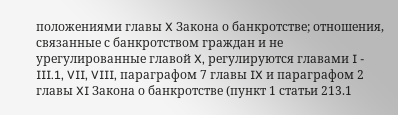положениями главы X Закона о банкротстве; отношения, связанные с банкротством граждан и не урегулированные главой X, регулируются главами I - III.1, VII, VIII, параграфом 7 главы IX и параграфом 2 главы XI Закона о банкротстве (пункт 1 статьи 213.1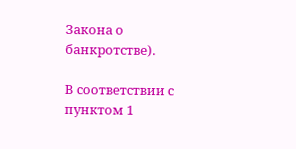Закона о банкротстве).

В соответствии с пунктом 1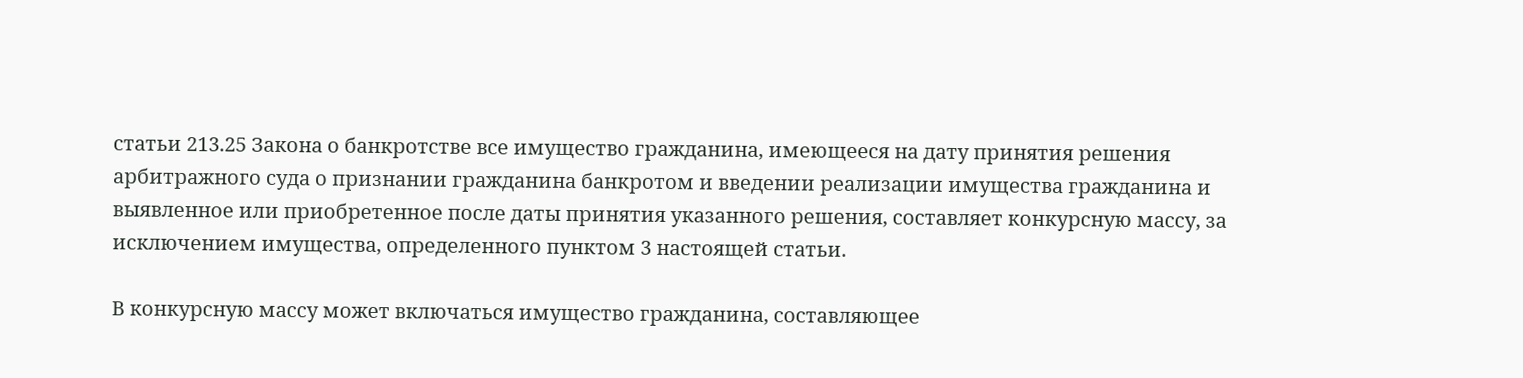статьи 213.25 Закона о банкротстве все имущество гражданина, имеющееся на дату принятия решения арбитражного суда о признании гражданина банкротом и введении реализации имущества гражданина и выявленное или приобретенное после даты принятия указанного решения, составляет конкурсную массу, за исключением имущества, определенного пунктом 3 настоящей статьи.

В конкурсную массу может включаться имущество гражданина, составляющее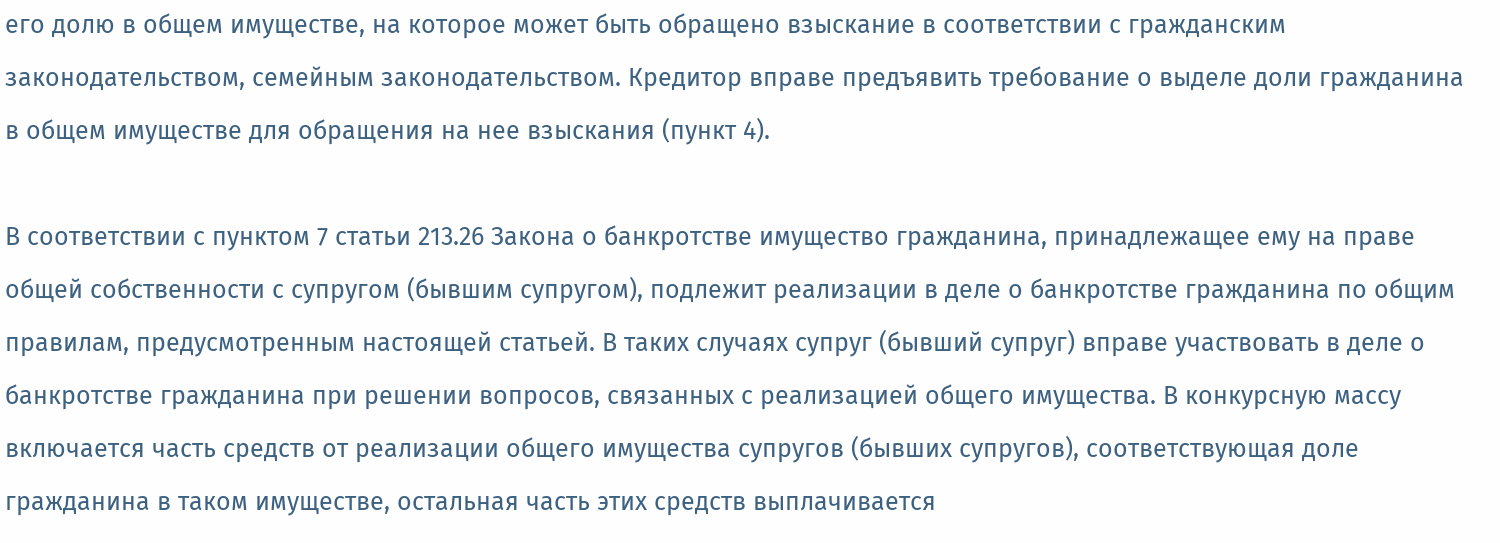его долю в общем имуществе, на которое может быть обращено взыскание в соответствии с гражданским законодательством, семейным законодательством. Кредитор вправе предъявить требование о выделе доли гражданина в общем имуществе для обращения на нее взыскания (пункт 4).

В соответствии с пунктом 7 статьи 213.26 Закона о банкротстве имущество гражданина, принадлежащее ему на праве общей собственности с супругом (бывшим супругом), подлежит реализации в деле о банкротстве гражданина по общим правилам, предусмотренным настоящей статьей. В таких случаях супруг (бывший супруг) вправе участвовать в деле о банкротстве гражданина при решении вопросов, связанных с реализацией общего имущества. В конкурсную массу включается часть средств от реализации общего имущества супругов (бывших супругов), соответствующая доле гражданина в таком имуществе, остальная часть этих средств выплачивается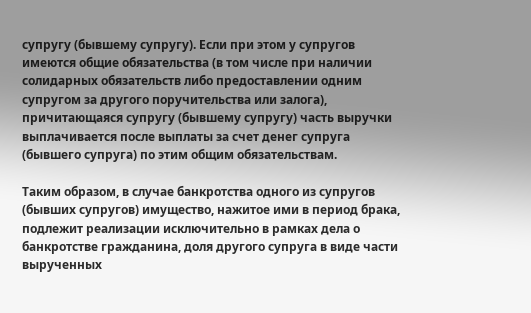супругу (бывшему супругу). Если при этом у супругов имеются общие обязательства (в том числе при наличии солидарных обязательств либо предоставлении одним супругом за другого поручительства или залога), причитающаяся супругу (бывшему супругу) часть выручки выплачивается после выплаты за счет денег супруга (бывшего супруга) по этим общим обязательствам.

Таким образом, в случае банкротства одного из супругов (бывших супругов) имущество, нажитое ими в период брака, подлежит реализации исключительно в рамках дела о банкротстве гражданина, доля другого супруга в виде части вырученных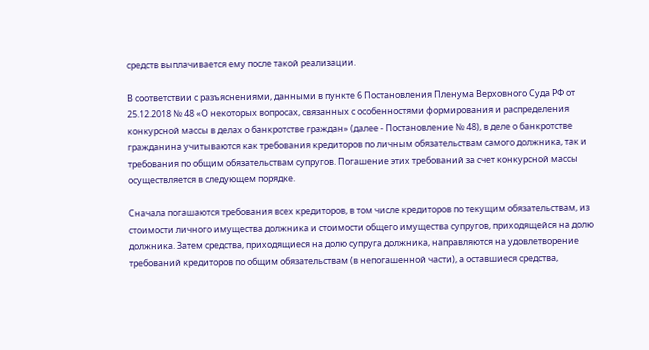средств выплачивается ему после такой реализации.

В соответствии с разъяснениями, данными в пункте 6 Постановления Пленума Верховного Суда РФ от 25.12.2018 № 48 «О некоторых вопросах, связанных с особенностями формирования и распределения конкурсной массы в делах о банкротстве граждан» (далее - Постановление № 48), в деле о банкротстве гражданина учитываются как требования кредиторов по личным обязательствам самого должника, так и требования по общим обязательствам супругов. Погашение этих требований за счет конкурсной массы осуществляется в следующем порядке.

Сначала погашаются требования всех кредиторов, в том числе кредиторов по текущим обязательствам, из стоимости личного имущества должника и стоимости общего имущества супругов, приходящейся на долю должника. Затем средства, приходящиеся на долю супруга должника, направляются на удовлетворение требований кредиторов по общим обязательствам (в непогашенной части), а оставшиеся средства,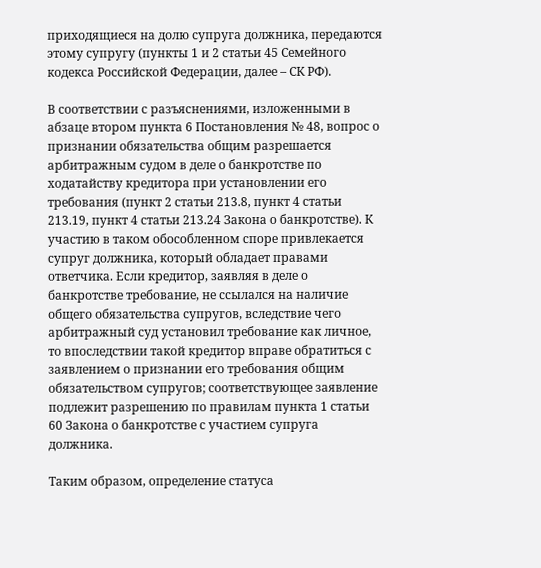приходящиеся на долю супруга должника, передаются этому супругу (пункты 1 и 2 статьи 45 Семейного кодекса Российской Федерации, далее – СК РФ).

В соответствии с разъяснениями, изложенными в абзаце втором пункта 6 Постановления № 48, вопрос о признании обязательства общим разрешается арбитражным судом в деле о банкротстве по ходатайству кредитора при установлении его требования (пункт 2 статьи 213.8, пункт 4 статьи 213.19, пункт 4 статьи 213.24 Закона о банкротстве). К участию в таком обособленном споре привлекается супруг должника, который обладает правами ответчика. Если кредитор, заявляя в деле о банкротстве требование, не ссылался на наличие общего обязательства супругов, вследствие чего арбитражный суд установил требование как личное, то впоследствии такой кредитор вправе обратиться с заявлением о признании его требования общим обязательством супругов; соответствующее заявление подлежит разрешению по правилам пункта 1 статьи 60 Закона о банкротстве с участием супруга должника.

Таким образом, определение статуса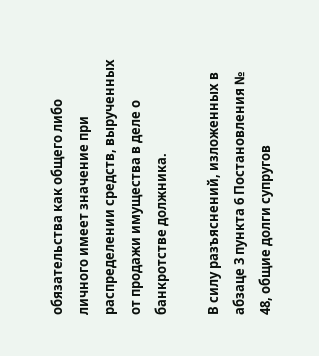обязательства как общего либо личного имеет значение при распределении средств, вырученных от продажи имущества в деле о банкротстве должника.

В силу разъяснений, изложенных в абзаце 3 пункта 6 Постановления № 48, общие долги супругов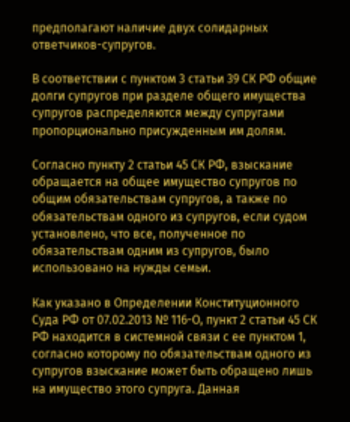предполагают наличие двух солидарных ответчиков-супругов.

В соответствии с пунктом 3 статьи 39 СК РФ общие долги супругов при разделе общего имущества супругов распределяются между супругами пропорционально присужденным им долям.

Согласно пункту 2 статьи 45 СК РФ, взыскание обращается на общее имущество супругов по общим обязательствам супругов, а также по обязательствам одного из супругов, если судом установлено, что все, полученное по обязательствам одним из супругов, было использовано на нужды семьи.

Как указано в Определении Конституционного Суда РФ от 07.02.2013 № 116-О, пункт 2 статьи 45 СК РФ находится в системной связи с ее пунктом 1, согласно которому по обязательствам одного из супругов взыскание может быть обращено лишь на имущество этого супруга. Данная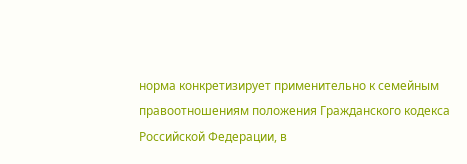норма конкретизирует применительно к семейным правоотношениям положения Гражданского кодекса Российской Федерации, в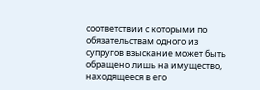соответствии с которыми по обязательствам одного из супругов взыскание может быть обращено лишь на имущество, находящееся в его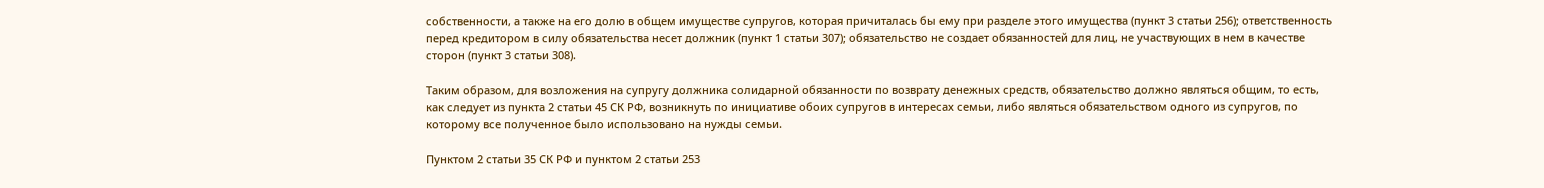собственности, а также на его долю в общем имуществе супругов, которая причиталась бы ему при разделе этого имущества (пункт 3 статьи 256); ответственность перед кредитором в силу обязательства несет должник (пункт 1 статьи 307); обязательство не создает обязанностей для лиц, не участвующих в нем в качестве сторон (пункт 3 статьи 308).

Таким образом, для возложения на супругу должника солидарной обязанности по возврату денежных средств, обязательство должно являться общим, то есть, как следует из пункта 2 статьи 45 СК РФ, возникнуть по инициативе обоих супругов в интересах семьи, либо являться обязательством одного из супругов, по которому все полученное было использовано на нужды семьи.

Пунктом 2 статьи 35 СК РФ и пунктом 2 статьи 253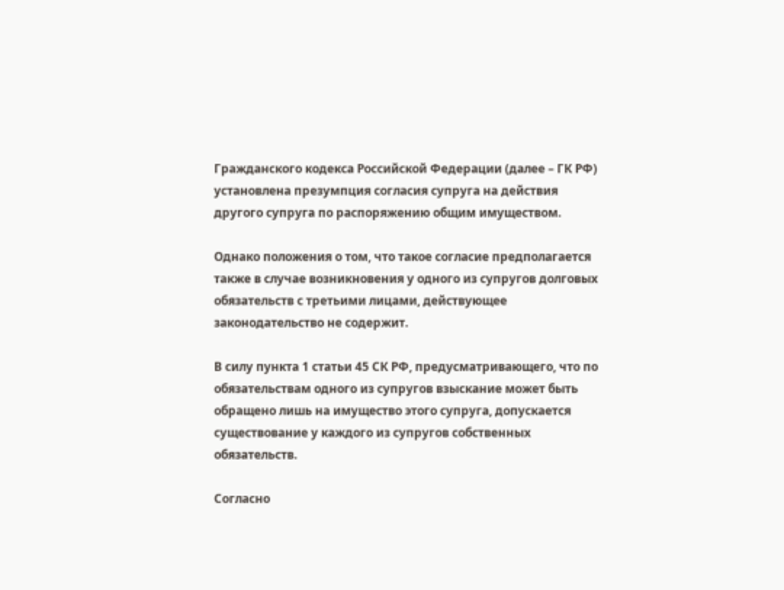Гражданского кодекса Российской Федерации (далее – ГК РФ) установлена презумпция согласия супруга на действия другого супруга по распоряжению общим имуществом.

Однако положения о том, что такое согласие предполагается также в случае возникновения у одного из супругов долговых обязательств с третьими лицами, действующее законодательство не содержит.

В силу пункта 1 статьи 45 СК РФ, предусматривающего, что по обязательствам одного из супругов взыскание может быть обращено лишь на имущество этого супруга, допускается существование у каждого из супругов собственных обязательств.

Согласно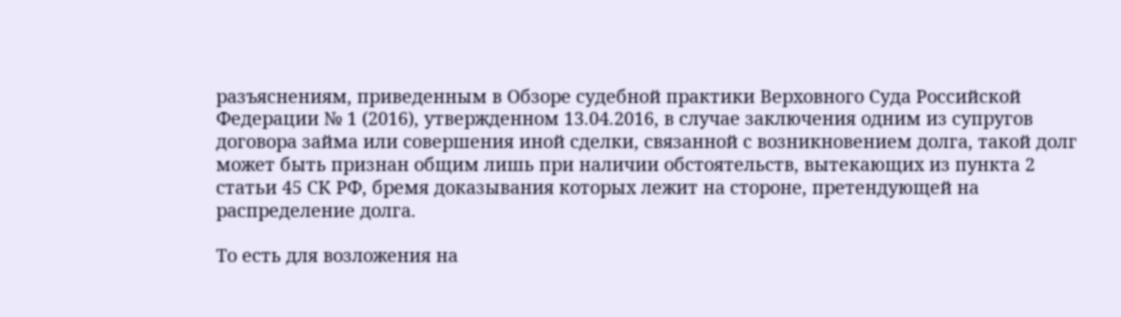разъяснениям, приведенным в Обзоре судебной практики Верховного Суда Российской Федерации № 1 (2016), утвержденном 13.04.2016, в случае заключения одним из супругов договора займа или совершения иной сделки, связанной с возникновением долга, такой долг может быть признан общим лишь при наличии обстоятельств, вытекающих из пункта 2 статьи 45 СК РФ, бремя доказывания которых лежит на стороне, претендующей на распределение долга.

То есть для возложения на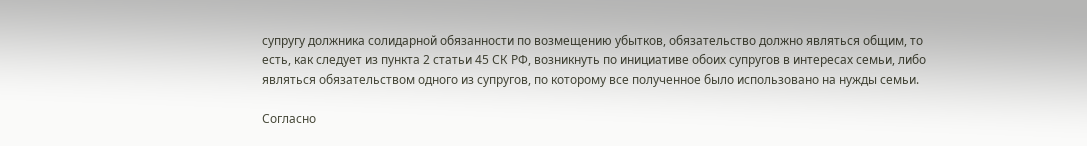супругу должника солидарной обязанности по возмещению убытков, обязательство должно являться общим, то есть, как следует из пункта 2 статьи 45 СК РФ, возникнуть по инициативе обоих супругов в интересах семьи, либо являться обязательством одного из супругов, по которому все полученное было использовано на нужды семьи.

Согласно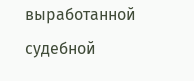выработанной судебной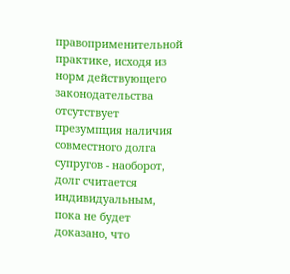правоприменительной практике, исходя из норм действующего законодательства отсутствует презумпция наличия совместного долга супругов - наоборот, долг считается индивидуальным, пока не будет доказано, что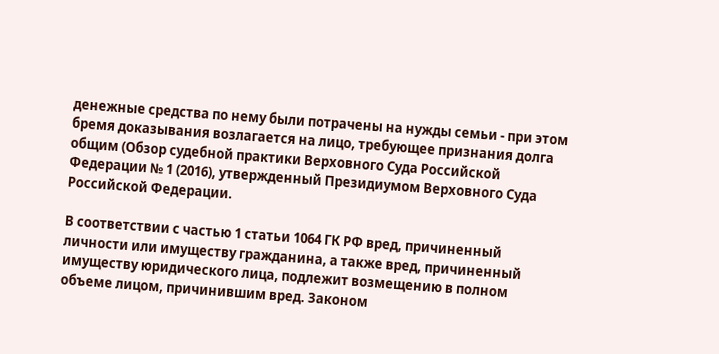денежные средства по нему были потрачены на нужды семьи - при этом бремя доказывания возлагается на лицо, требующее признания долга общим (Обзор судебной практики Верховного Суда Российской Федерации № 1 (2016), утвержденный Президиумом Верховного Суда Российской Федерации.

В соответствии с частью 1 статьи 1064 ГК РФ вред, причиненный личности или имуществу гражданина, а также вред, причиненный имуществу юридического лица, подлежит возмещению в полном объеме лицом, причинившим вред. Законом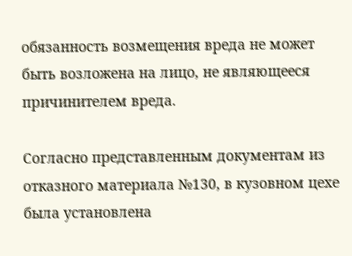обязанность возмещения вреда не может быть возложена на лицо, не являющееся причинителем вреда.

Согласно представленным документам из отказного материала №130, в кузовном цехе была установлена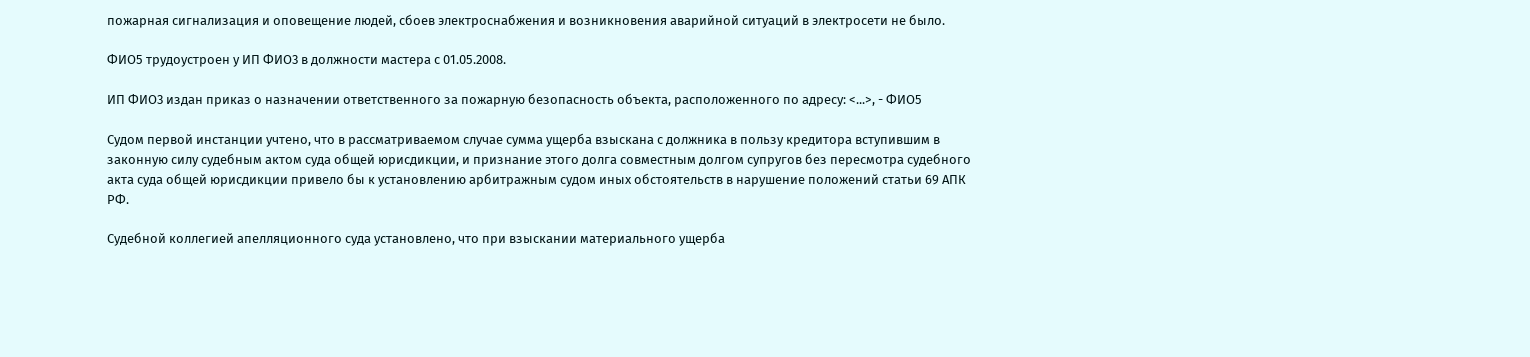пожарная сигнализация и оповещение людей, сбоев электроснабжения и возникновения аварийной ситуаций в электросети не было.

ФИО5 трудоустроен у ИП ФИО3 в должности мастера с 01.05.2008.

ИП ФИО3 издан приказ о назначении ответственного за пожарную безопасность объекта, расположенного по адресу: <...>, - ФИО5

Судом первой инстанции учтено, что в рассматриваемом случае сумма ущерба взыскана с должника в пользу кредитора вступившим в законную силу судебным актом суда общей юрисдикции, и признание этого долга совместным долгом супругов без пересмотра судебного акта суда общей юрисдикции привело бы к установлению арбитражным судом иных обстоятельств в нарушение положений статьи 69 АПК РФ.

Судебной коллегией апелляционного суда установлено, что при взыскании материального ущерба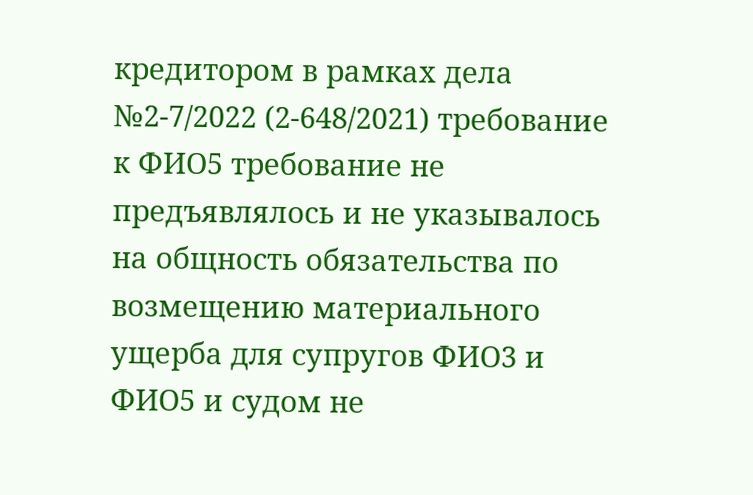кредитором в рамках дела №2-7/2022 (2-648/2021) требование к ФИО5 требование не предъявлялось и не указывалось на общность обязательства по возмещению материального ущерба для супругов ФИО3 и ФИО5 и судом не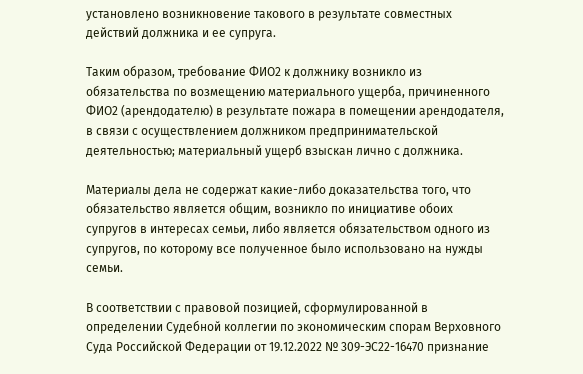установлено возникновение такового в результате совместных действий должника и ее супруга.

Таким образом, требование ФИО2 к должнику возникло из обязательства по возмещению материального ущерба, причиненного ФИО2 (арендодателю) в результате пожара в помещении арендодателя, в связи с осуществлением должником предпринимательской деятельностью; материальный ущерб взыскан лично с должника.

Материалы дела не содержат какие-либо доказательства того, что обязательство является общим, возникло по инициативе обоих супругов в интересах семьи, либо является обязательством одного из супругов, по которому все полученное было использовано на нужды семьи.

В соответствии с правовой позицией, сформулированной в определении Судебной коллегии по экономическим спорам Верховного Суда Российской Федерации от 19.12.2022 № 309-ЭС22-16470 признание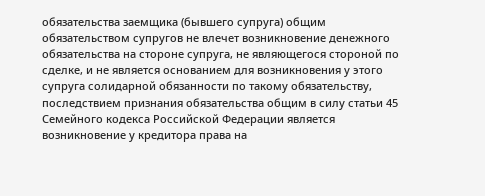обязательства заемщика (бывшего супруга) общим обязательством супругов не влечет возникновение денежного обязательства на стороне супруга, не являющегося стороной по сделке, и не является основанием для возникновения у этого супруга солидарной обязанности по такому обязательству, последствием признания обязательства общим в силу статьи 45 Семейного кодекса Российской Федерации является возникновение у кредитора права на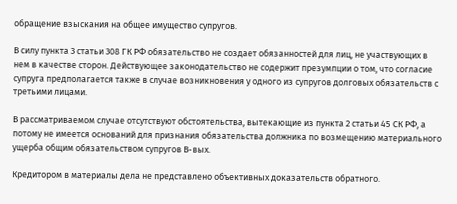обращение взыскания на общее имущество супругов.

В силу пункта 3 статьи 308 ГК РФ обязательство не создает обязанностей для лиц, не участвующих в нем в качестве сторон. Действующее законодательство не содержит презумпции о том, что согласие супруга предполагается также в случае возникновения у одного из супругов долговых обязательств с третьими лицами.

В рассматриваемом случае отсутствуют обстоятельства, вытекающие из пункта 2 статьи 45 СК РФ, а потому не имеется оснований для признания обязательства должника по возмещению материального ущерба общим обязательством супругов В-вых.

Кредитором в материалы дела не представлено объективных доказательств обратного.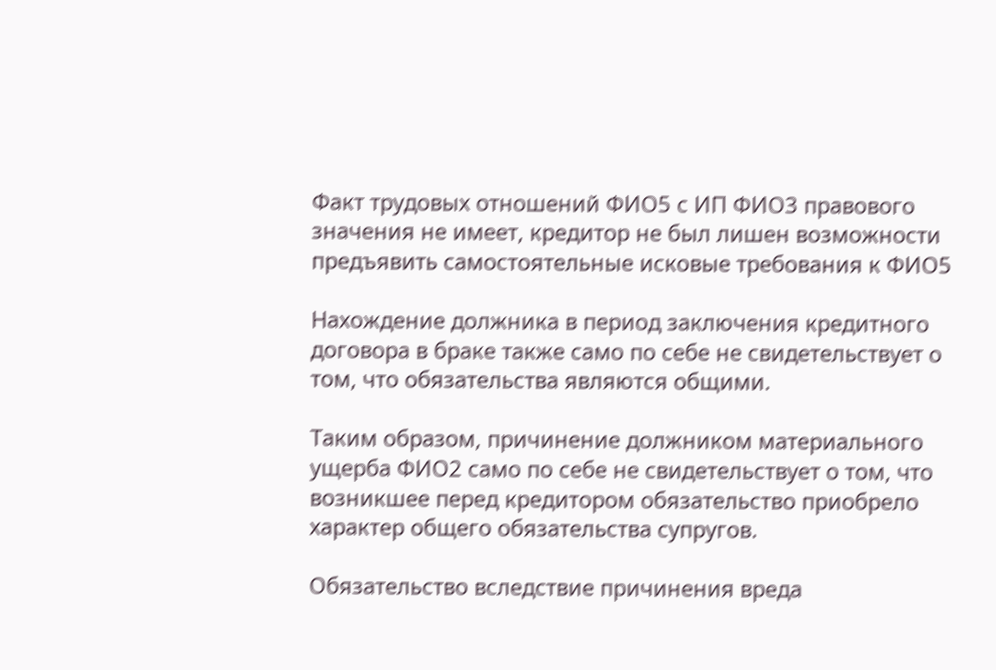Факт трудовых отношений ФИО5 с ИП ФИО3 правового значения не имеет, кредитор не был лишен возможности предъявить самостоятельные исковые требования к ФИО5

Нахождение должника в период заключения кредитного договора в браке также само по себе не свидетельствует о том, что обязательства являются общими.

Таким образом, причинение должником материального ущерба ФИО2 само по себе не свидетельствует о том, что возникшее перед кредитором обязательство приобрело характер общего обязательства супругов.

Обязательство вследствие причинения вреда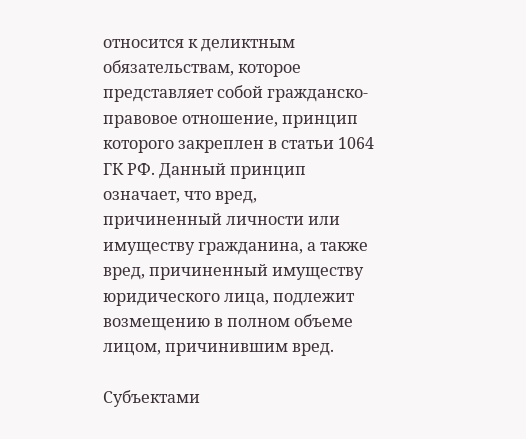относится к деликтным обязательствам, которое представляет собой гражданско-правовое отношение, принцип которого закреплен в статьи 1064 ГК РФ. Данный принцип означает, что вред, причиненный личности или имуществу гражданина, а также вред, причиненный имуществу юридического лица, подлежит возмещению в полном объеме лицом, причинившим вред.

Субъектами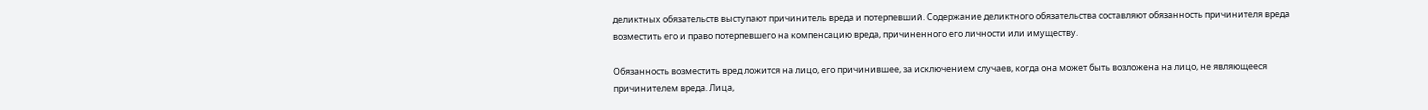деликтных обязательств выступают причинитель вреда и потерпевший. Содержание деликтного обязательства составляют обязанность причинителя вреда возместить его и право потерпевшего на компенсацию вреда, причиненного его личности или имуществу.

Обязанность возместить вред ложится на лицо, его причинившее, за исключением случаев, когда она может быть возложена на лицо, не являющееся причинителем вреда. Лица,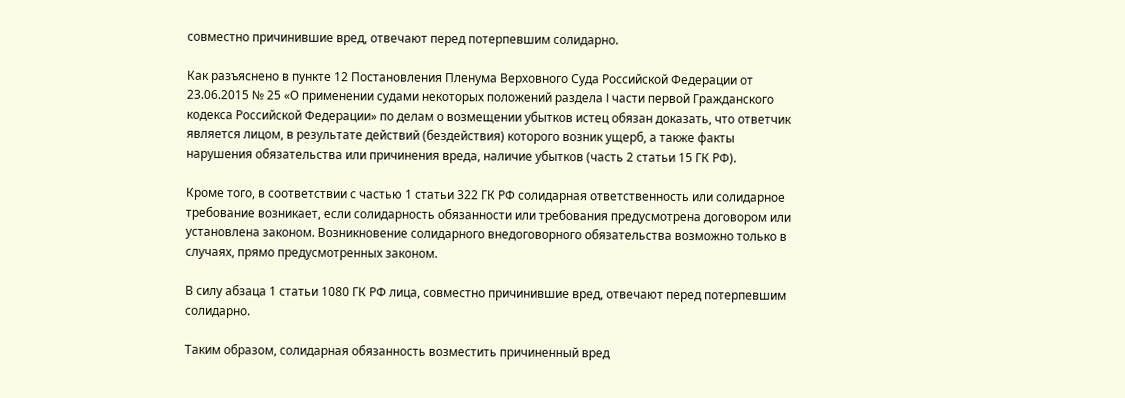совместно причинившие вред, отвечают перед потерпевшим солидарно.

Как разъяснено в пункте 12 Постановления Пленума Верховного Суда Российской Федерации от 23.06.2015 № 25 «О применении судами некоторых положений раздела I части первой Гражданского кодекса Российской Федерации» по делам о возмещении убытков истец обязан доказать, что ответчик является лицом, в результате действий (бездействия) которого возник ущерб, а также факты нарушения обязательства или причинения вреда, наличие убытков (часть 2 статьи 15 ГК РФ).

Кроме того, в соответствии с частью 1 статьи 322 ГК РФ солидарная ответственность или солидарное требование возникает, если солидарность обязанности или требования предусмотрена договором или установлена законом. Возникновение солидарного внедоговорного обязательства возможно только в случаях, прямо предусмотренных законом.

В силу абзаца 1 статьи 1080 ГК РФ лица, совместно причинившие вред, отвечают перед потерпевшим солидарно.

Таким образом, солидарная обязанность возместить причиненный вред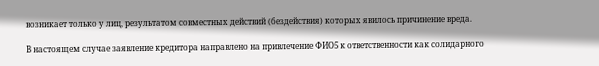возникает только у лиц, результатом совместных действий (бездействия) которых явилось причинение вреда.

В настоящем случае заявление кредитора направлено на привлечение ФИО5 к ответственности как солидарного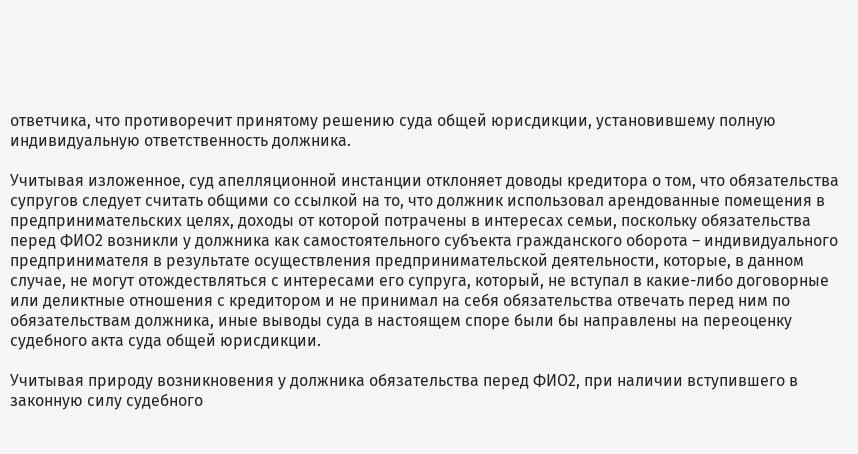ответчика, что противоречит принятому решению суда общей юрисдикции, установившему полную индивидуальную ответственность должника.

Учитывая изложенное, суд апелляционной инстанции отклоняет доводы кредитора о том, что обязательства супругов следует считать общими со ссылкой на то, что должник использовал арендованные помещения в предпринимательских целях, доходы от которой потрачены в интересах семьи, поскольку обязательства перед ФИО2 возникли у должника как самостоятельного субъекта гражданского оборота – индивидуального предпринимателя в результате осуществления предпринимательской деятельности, которые, в данном случае, не могут отождествляться с интересами его супруга, который, не вступал в какие-либо договорные или деликтные отношения с кредитором и не принимал на себя обязательства отвечать перед ним по обязательствам должника, иные выводы суда в настоящем споре были бы направлены на переоценку судебного акта суда общей юрисдикции.

Учитывая природу возникновения у должника обязательства перед ФИО2, при наличии вступившего в законную силу судебного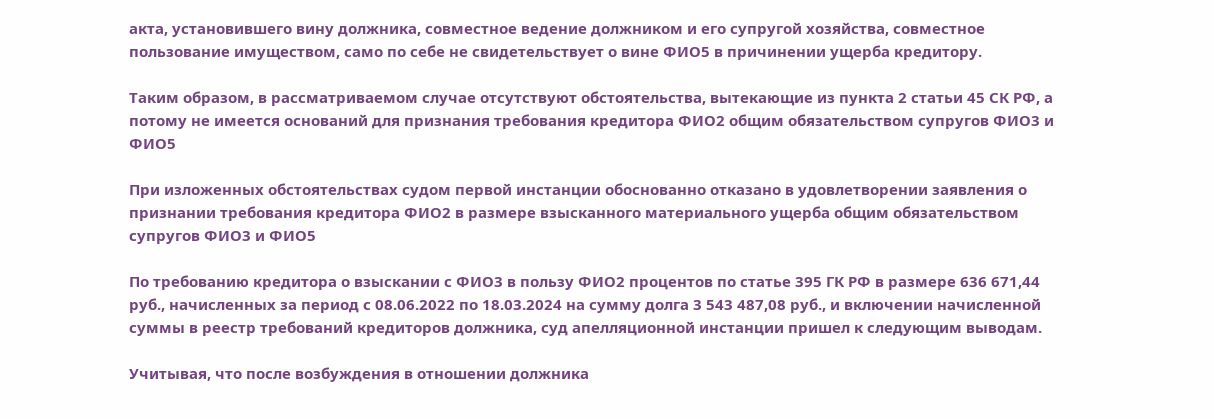акта, установившего вину должника, совместное ведение должником и его супругой хозяйства, совместное пользование имуществом, само по себе не свидетельствует о вине ФИО5 в причинении ущерба кредитору.

Таким образом, в рассматриваемом случае отсутствуют обстоятельства, вытекающие из пункта 2 статьи 45 СК РФ, а потому не имеется оснований для признания требования кредитора ФИО2 общим обязательством супругов ФИО3 и ФИО5

При изложенных обстоятельствах судом первой инстанции обоснованно отказано в удовлетворении заявления о признании требования кредитора ФИО2 в размере взысканного материального ущерба общим обязательством супругов ФИО3 и ФИО5

По требованию кредитора о взыскании с ФИО3 в пользу ФИО2 процентов по статье 395 ГК РФ в размере 636 671,44 руб., начисленных за период с 08.06.2022 по 18.03.2024 на сумму долга 3 543 487,08 руб., и включении начисленной суммы в реестр требований кредиторов должника, суд апелляционной инстанции пришел к следующим выводам.

Учитывая, что после возбуждения в отношении должника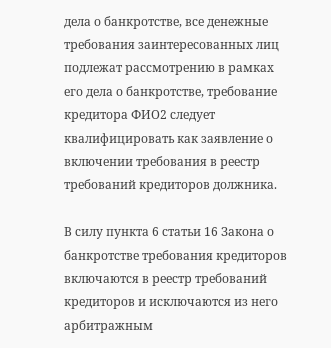дела о банкротстве, все денежные требования заинтересованных лиц подлежат рассмотрению в рамках его дела о банкротстве, требование кредитора ФИО2 следует квалифицировать как заявление о включении требования в реестр требований кредиторов должника.

В силу пункта 6 статьи 16 Закона о банкротстве требования кредиторов включаются в реестр требований кредиторов и исключаются из него арбитражным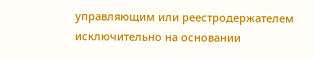управляющим или реестродержателем исключительно на основании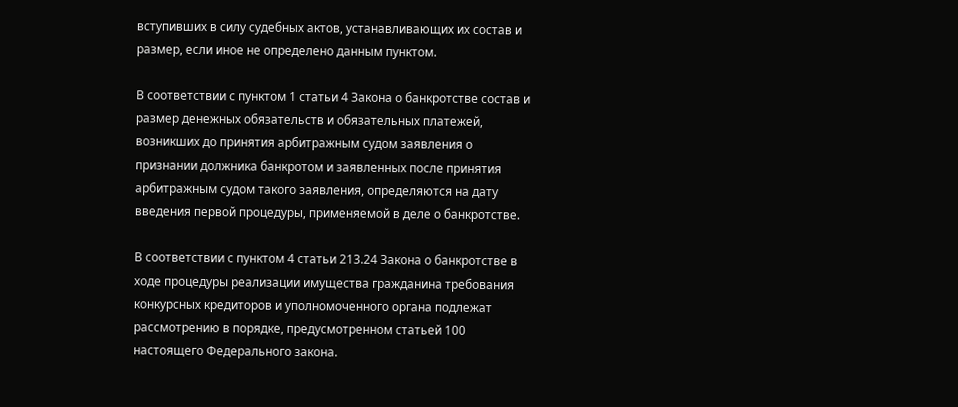вступивших в силу судебных актов, устанавливающих их состав и размер, если иное не определено данным пунктом.

В соответствии с пунктом 1 статьи 4 Закона о банкротстве состав и размер денежных обязательств и обязательных платежей, возникших до принятия арбитражным судом заявления о признании должника банкротом и заявленных после принятия арбитражным судом такого заявления, определяются на дату введения первой процедуры, применяемой в деле о банкротстве.

В соответствии с пунктом 4 статьи 213.24 Закона о банкротстве в ходе процедуры реализации имущества гражданина требования конкурсных кредиторов и уполномоченного органа подлежат рассмотрению в порядке, предусмотренном статьей 100 настоящего Федерального закона.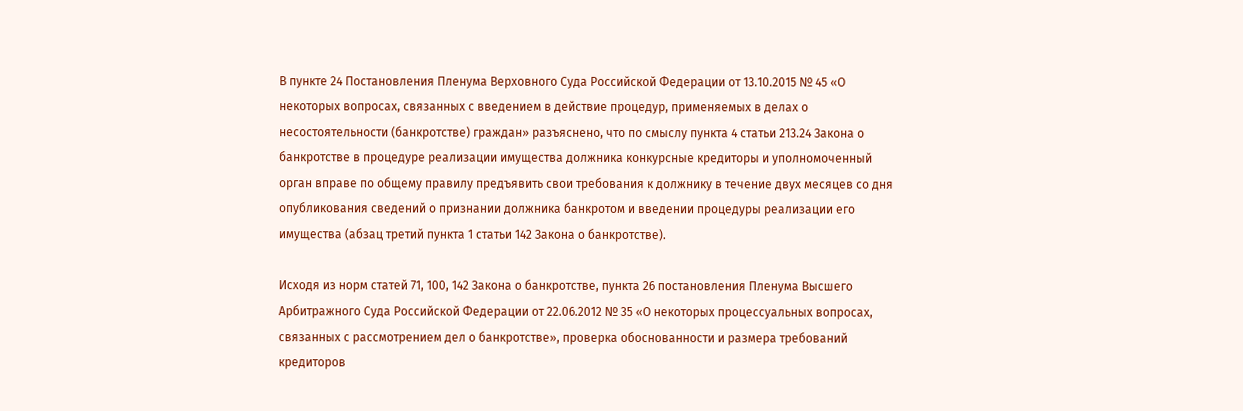В пункте 24 Постановления Пленума Верховного Суда Российской Федерации от 13.10.2015 № 45 «О некоторых вопросах, связанных с введением в действие процедур, применяемых в делах о несостоятельности (банкротстве) граждан» разъяснено, что по смыслу пункта 4 статьи 213.24 Закона о банкротстве в процедуре реализации имущества должника конкурсные кредиторы и уполномоченный орган вправе по общему правилу предъявить свои требования к должнику в течение двух месяцев со дня опубликования сведений о признании должника банкротом и введении процедуры реализации его имущества (абзац третий пункта 1 статьи 142 Закона о банкротстве).

Исходя из норм статей 71, 100, 142 Закона о банкротстве, пункта 26 постановления Пленума Высшего Арбитражного Суда Российской Федерации от 22.06.2012 № 35 «О некоторых процессуальных вопросах, связанных с рассмотрением дел о банкротстве», проверка обоснованности и размера требований кредиторов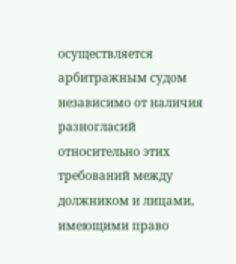осуществляется арбитражным судом независимо от наличия разногласий относительно этих требований между должником и лицами, имеющими право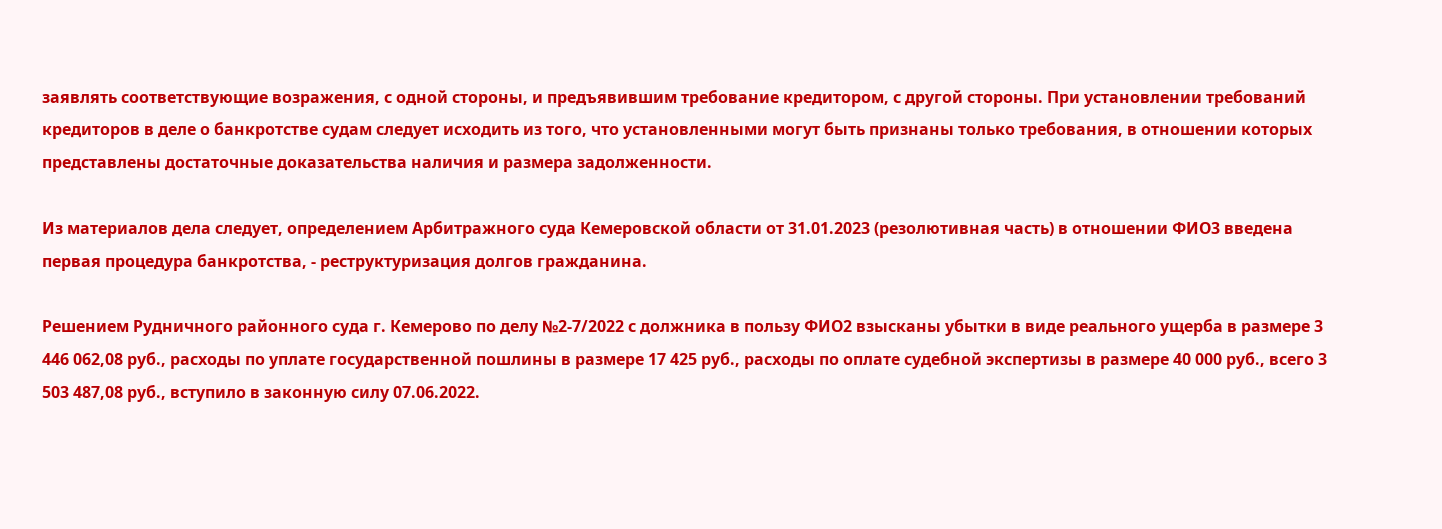заявлять соответствующие возражения, с одной стороны, и предъявившим требование кредитором, с другой стороны. При установлении требований кредиторов в деле о банкротстве судам следует исходить из того, что установленными могут быть признаны только требования, в отношении которых представлены достаточные доказательства наличия и размера задолженности.

Из материалов дела следует, определением Арбитражного суда Кемеровской области от 31.01.2023 (резолютивная часть) в отношении ФИО3 введена первая процедура банкротства, - реструктуризация долгов гражданина.

Решением Рудничного районного суда г. Кемерово по делу №2-7/2022 с должника в пользу ФИО2 взысканы убытки в виде реального ущерба в размере 3 446 062,08 руб., расходы по уплате государственной пошлины в размере 17 425 руб., расходы по оплате судебной экспертизы в размере 40 000 руб., всего 3 503 487,08 руб., вступило в законную силу 07.06.2022.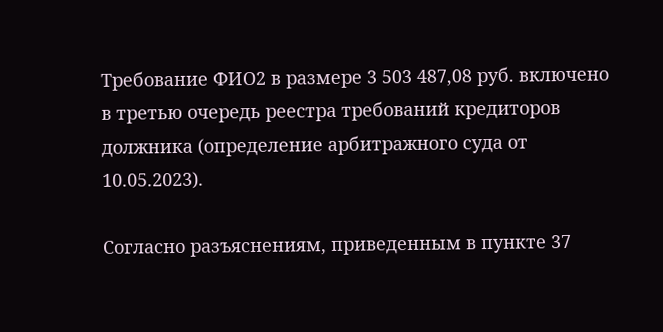Требование ФИО2 в размере 3 503 487,08 руб. включено в третью очередь реестра требований кредиторов должника (определение арбитражного суда от 10.05.2023).

Согласно разъяснениям, приведенным в пункте 37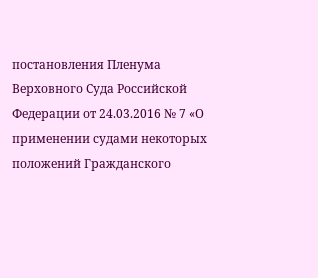постановления Пленума Верховного Суда Российской Федерации от 24.03.2016 № 7 «О применении судами некоторых положений Гражданского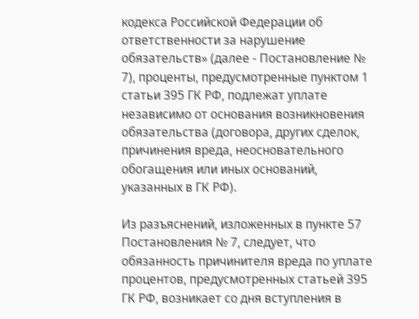кодекса Российской Федерации об ответственности за нарушение обязательств» (далее - Постановление № 7), проценты, предусмотренные пунктом 1 статьи 395 ГК РФ, подлежат уплате независимо от основания возникновения обязательства (договора, других сделок, причинения вреда, неосновательного обогащения или иных оснований, указанных в ГК РФ).

Из разъяснений, изложенных в пункте 57 Постановления № 7, следует, что обязанность причинителя вреда по уплате процентов, предусмотренных статьей 395 ГК РФ, возникает со дня вступления в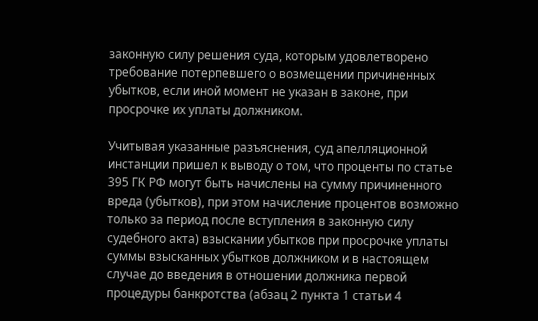законную силу решения суда, которым удовлетворено требование потерпевшего о возмещении причиненных убытков, если иной момент не указан в законе, при просрочке их уплаты должником.

Учитывая указанные разъяснения, суд апелляционной инстанции пришел к выводу о том, что проценты по статье 395 ГК РФ могут быть начислены на сумму причиненного вреда (убытков), при этом начисление процентов возможно только за период после вступления в законную силу судебного акта) взыскании убытков при просрочке уплаты суммы взысканных убытков должником и в настоящем случае до введения в отношении должника первой процедуры банкротства (абзац 2 пункта 1 статьи 4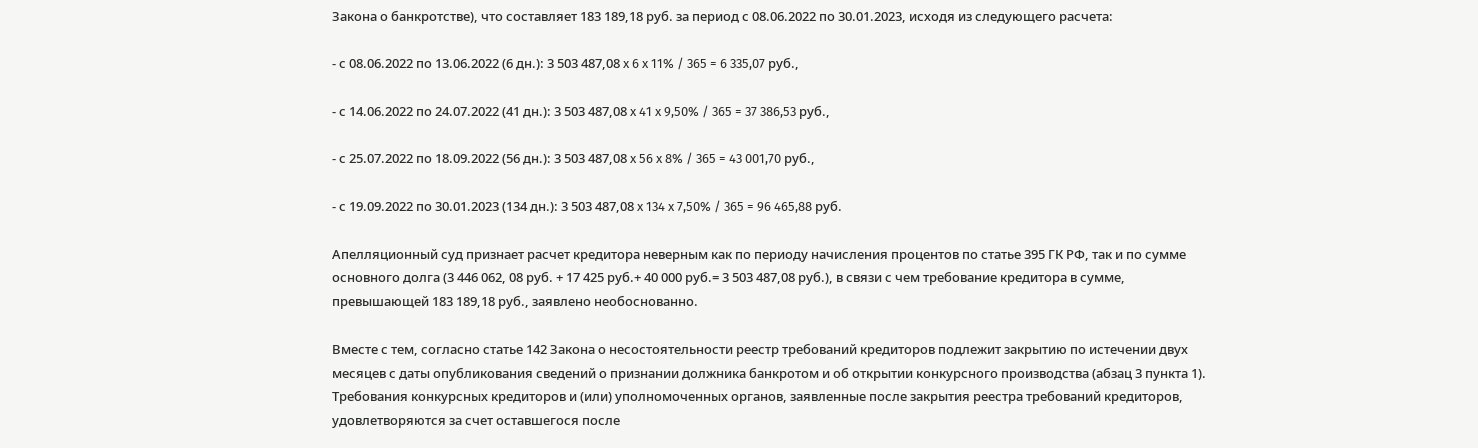Закона о банкротстве), что составляет 183 189,18 руб. за период с 08.06.2022 по 30.01.2023, исходя из следующего расчета:

- с 08.06.2022 по 13.06.2022 (6 дн.): 3 503 487,08 x 6 x 11% / 365 = 6 335,07 руб.,

- с 14.06.2022 по 24.07.2022 (41 дн.): 3 503 487,08 x 41 x 9,50% / 365 = 37 386,53 руб.,

- с 25.07.2022 по 18.09.2022 (56 дн.): 3 503 487,08 x 56 x 8% / 365 = 43 001,70 руб.,

- с 19.09.2022 по 30.01.2023 (134 дн.): 3 503 487,08 x 134 x 7,50% / 365 = 96 465,88 руб.

Апелляционный суд признает расчет кредитора неверным как по периоду начисления процентов по статье 395 ГК РФ, так и по сумме основного долга (3 446 062, 08 руб. + 17 425 руб.+ 40 000 руб.= 3 503 487,08 руб.), в связи с чем требование кредитора в сумме, превышающей 183 189,18 руб., заявлено необоснованно.

Вместе с тем, согласно статье 142 Закона о несостоятельности реестр требований кредиторов подлежит закрытию по истечении двух месяцев с даты опубликования сведений о признании должника банкротом и об открытии конкурсного производства (абзац 3 пункта 1). Требования конкурсных кредиторов и (или) уполномоченных органов, заявленные после закрытия реестра требований кредиторов, удовлетворяются за счет оставшегося после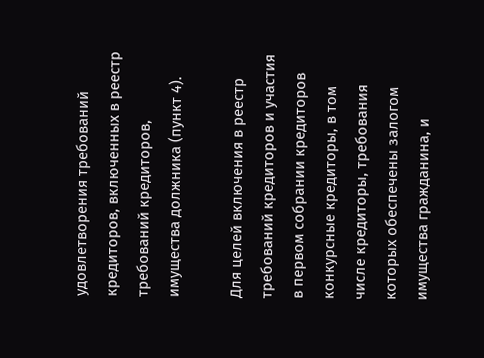удовлетворения требований кредиторов, включенных в реестр требований кредиторов, имущества должника (пункт 4).

Для целей включения в реестр требований кредиторов и участия в первом собрании кредиторов конкурсные кредиторы, в том числе кредиторы, требования которых обеспечены залогом имущества гражданина, и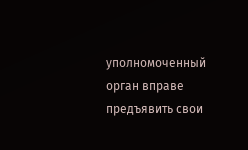уполномоченный орган вправе предъявить свои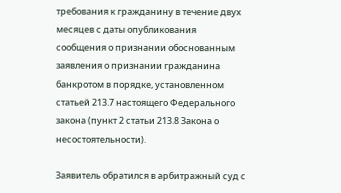требования к гражданину в течение двух месяцев с даты опубликования сообщения о признании обоснованным заявления о признании гражданина банкротом в порядке, установленном статьей 213.7 настоящего Федерального закона (пункт 2 статьи 213.8 Закона о несостоятельности).

Заявитель обратился в арбитражный суд с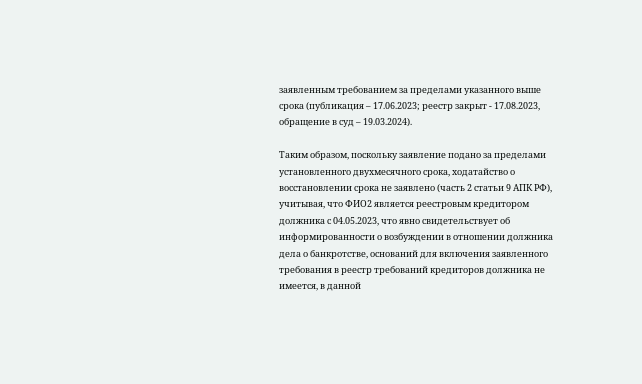заявленным требованием за пределами указанного выше срока (публикация – 17.06.2023; реестр закрыт - 17.08.2023, обращение в суд – 19.03.2024).

Таким образом, поскольку заявление подано за пределами установленного двухмесячного срока, ходатайство о восстановлении срока не заявлено (часть 2 статьи 9 АПК РФ), учитывая, что ФИО2 является реестровым кредитором должника с 04.05.2023, что явно свидетельствует об информированности о возбуждении в отношении должника дела о банкротстве, оснований для включения заявленного требования в реестр требований кредиторов должника не имеется, в данной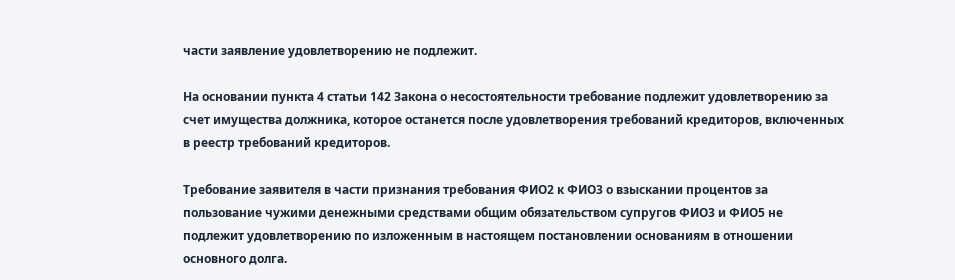части заявление удовлетворению не подлежит.

На основании пункта 4 статьи 142 Закона о несостоятельности требование подлежит удовлетворению за счет имущества должника, которое останется после удовлетворения требований кредиторов, включенных в реестр требований кредиторов.

Требование заявителя в части признания требования ФИО2 к ФИО3 о взыскании процентов за пользование чужими денежными средствами общим обязательством супругов ФИО3 и ФИО5 не подлежит удовлетворению по изложенным в настоящем постановлении основаниям в отношении основного долга.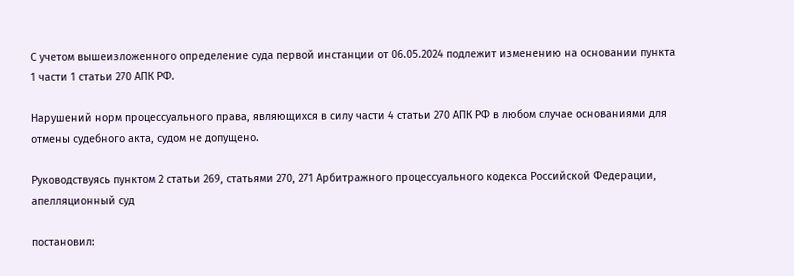С учетом вышеизложенного определение суда первой инстанции от 06.05.2024 подлежит изменению на основании пункта 1 части 1 статьи 270 АПК РФ.

Нарушений норм процессуального права, являющихся в силу части 4 статьи 270 АПК РФ в любом случае основаниями для отмены судебного акта, судом не допущено.

Руководствуясь пунктом 2 статьи 269, статьями 270, 271 Арбитражного процессуального кодекса Российской Федерации, апелляционный суд

постановил: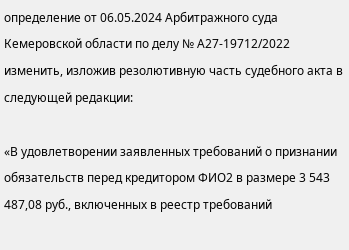определение от 06.05.2024 Арбитражного суда Кемеровской области по делу № А27-19712/2022 изменить, изложив резолютивную часть судебного акта в следующей редакции:

«В удовлетворении заявленных требований о признании обязательств перед кредитором ФИО2 в размере 3 543 487,08 руб., включенных в реестр требований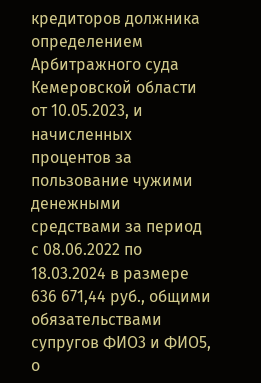кредиторов должника определением Арбитражного суда Кемеровской области от 10.05.2023, и начисленных процентов за пользование чужими денежными средствами за период с 08.06.2022 по 18.03.2024 в размере 636 671,44 руб., общими обязательствами супругов ФИО3 и ФИО5, о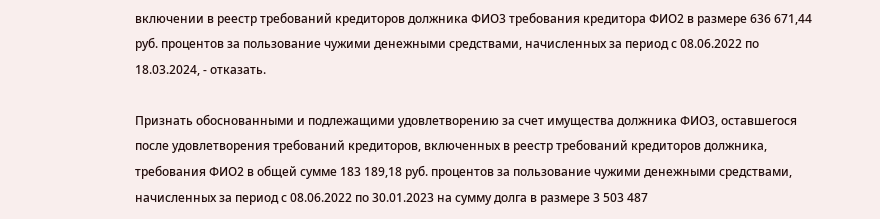включении в реестр требований кредиторов должника ФИО3 требования кредитора ФИО2 в размере 636 671,44 руб. процентов за пользование чужими денежными средствами, начисленных за период с 08.06.2022 по 18.03.2024, - отказать.

Признать обоснованными и подлежащими удовлетворению за счет имущества должника ФИО3, оставшегося после удовлетворения требований кредиторов, включенных в реестр требований кредиторов должника, требования ФИО2 в общей сумме 183 189,18 руб. процентов за пользование чужими денежными средствами, начисленных за период с 08.06.2022 по 30.01.2023 на сумму долга в размере 3 503 487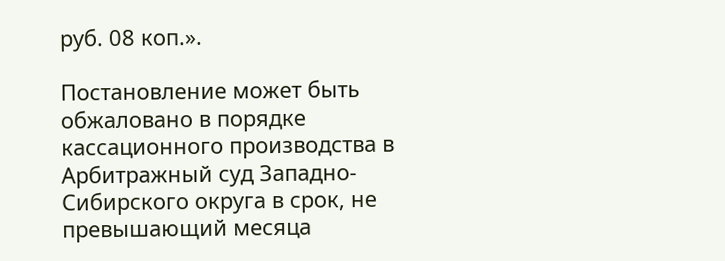руб. 08 коп.».

Постановление может быть обжаловано в порядке кассационного производства в Арбитражный суд Западно-Сибирского округа в срок, не превышающий месяца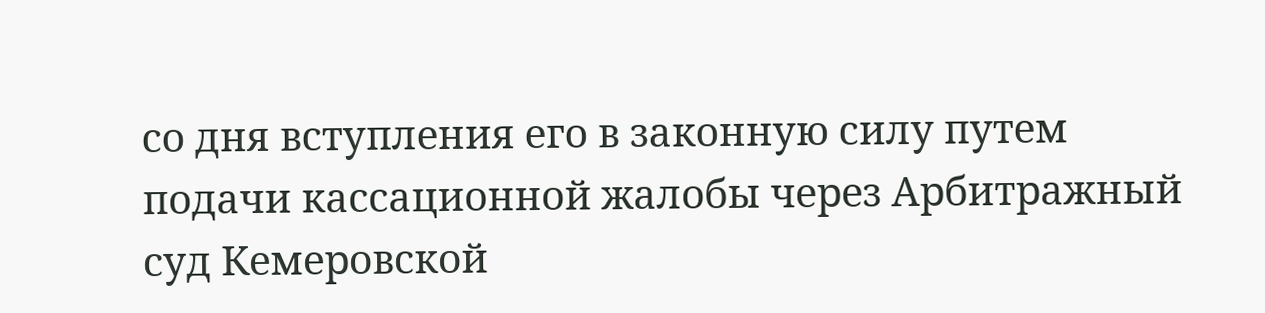со дня вступления его в законную силу путем подачи кассационной жалобы через Арбитражный суд Кемеровской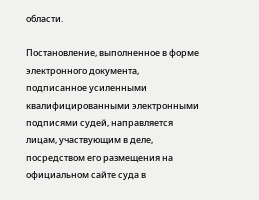области.

Постановление, выполненное в форме электронного документа, подписанное усиленными квалифицированными электронными подписями судей, направляется лицам, участвующим в деле, посредством его размещения на официальном сайте суда в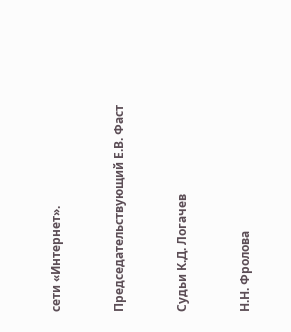сети «Интернет».


Председательствующий Е.В. Фаст


Судьи К.Д. Логачев


Н.Н. Фролова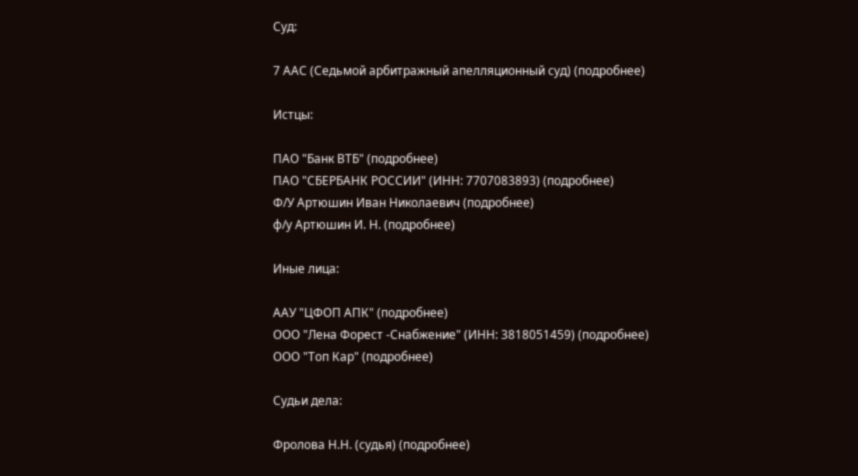Суд:

7 ААС (Седьмой арбитражный апелляционный суд) (подробнее)

Истцы:

ПАО "Банк ВТБ" (подробнее)
ПАО "СБЕРБАНК РОССИИ" (ИНН: 7707083893) (подробнее)
Ф/У Артюшин Иван Николаевич (подробнее)
ф/у Артюшин И. Н. (подробнее)

Иные лица:

ААУ "ЦФОП АПК" (подробнее)
ООО "Лена Форест -Снабжение" (ИНН: 3818051459) (подробнее)
ООО "Топ Кар" (подробнее)

Судьи дела:

Фролова Н.Н. (судья) (подробнее)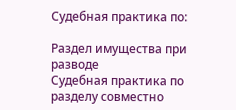Судебная практика по:

Раздел имущества при разводе
Судебная практика по разделу совместно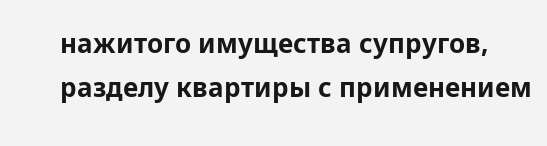нажитого имущества супругов, разделу квартиры с применением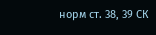норм ст. 38, 39 СК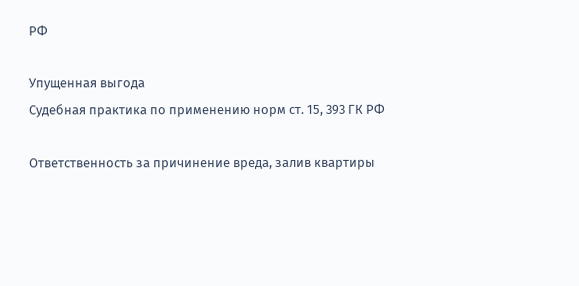РФ

Упущенная выгода
Судебная практика по применению норм ст. 15, 393 ГК РФ

Ответственность за причинение вреда, залив квартиры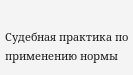Судебная практика по применению нормы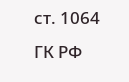ст. 1064 ГК РФ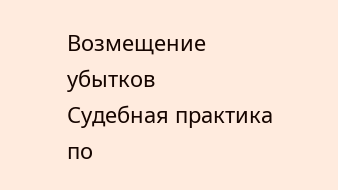Возмещение убытков
Судебная практика по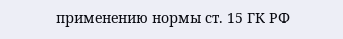применению нормы ст. 15 ГК РФ